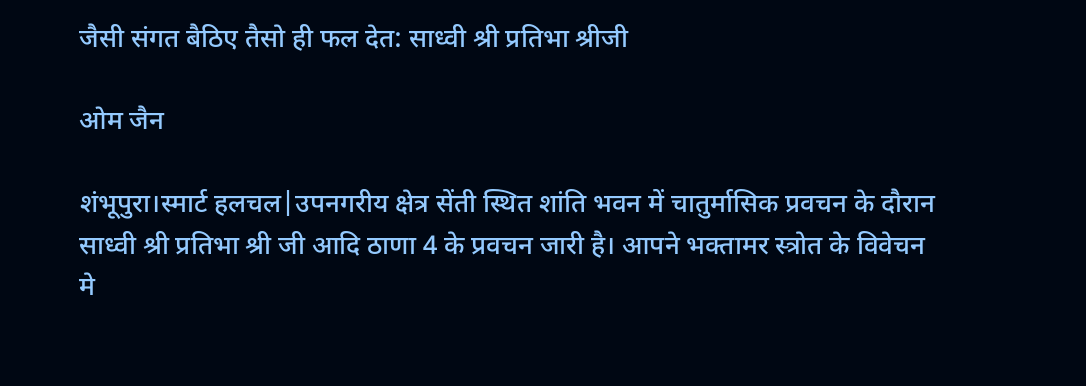जैसी संगत बैठिए तैसो ही फल देत: साध्वी श्री प्रतिभा श्रीजी

ओम जैन

शंभूपुरा।स्मार्ट हलचल|उपनगरीय क्षेत्र सेंती स्थित शांति भवन में चातुर्मासिक प्रवचन के दौरान साध्वी श्री प्रतिभा श्री जी आदि ठाणा 4 के प्रवचन जारी है। आपने भक्तामर स्त्रोत के विवेचन मे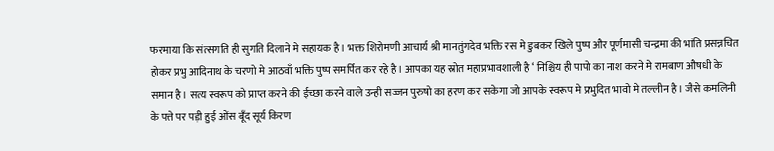फरमाया कि संत्सगति ही सुगति दिलाने मे सहायक है। भक्त शिरोमणी आचार्य श्री मानतुंगदेव भक्ति रस मे डुबकर खिले पुष्प और पूर्णमासी चन्द्रमा की भांति प्रसन्नचित होकर प्रभु आदिनाथ के चरणो मे आठवाँ भक्ति पुष्प समर्पित कर रहे है। आपका यह स्रोत महाप्रभावशाली है ‘ निश्चिय ही पापो का नाश करने मे रामबाण औषधी के समान है। सत्य स्वरूप को प्राप्त करने की ईच्छा करने वाले उन्ही सज्जन पुरुषो का हरण कर सकेगा जो आपके स्वरूप मे प्रभुदित भावो मे तल्लीन है। जैसे कमलिनी के पत्ते पर पड़ी हुई ओंस बूँद सूर्य किरण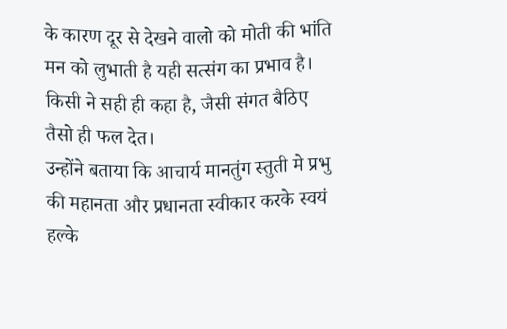के कारण दूर से देखने वालो को मोती की भांति मन को लुभाती है यही सत्संग का प्रभाव है। किसी ने सही ही कहा है, जैसी संगत बैठिए तैसो ही फल देत।
उन्होंने बताया कि आचार्य मानतुंग स्तुती मे प्रभु की महानता और प्रधानता स्वीकार करके स्वयं हल्के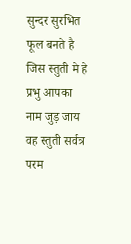सुन्दर सुरभित फूल बनते है जिस स्तुती मे हे प्रभु आपका नाम जुड़ जाय वह स्तुती सर्वत्र परम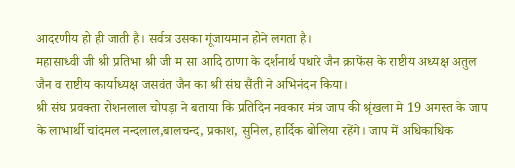आदरणीय हो ही जाती है। सर्वत्र उसका गूंजायमान होने लगता है।
महासाध्वी जी श्री प्रतिभा श्री जी म सा आदि ठाणा के दर्शनार्थ पधारे जैन क्राफेंस के राष्टीय अध्यक्ष अतुल जैन व राष्टीय कार्याध्यक्ष जसवंत जैन का श्री संघ सैंती ने अभिनंदन किया।
श्री संघ प्रवक्ता रोशनलाल चोपड़ा ने बताया कि प्रतिदिन नवकार मंत्र जाप की श्रृंखला मे 19 अगस्त के जाप के लाभार्थी चांदमल नन्दलाल,बालचन्द, प्रकाश, सुनिल, हार्दिक बोलिया रहेंगे। जाप में अधिकाधिक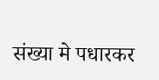संख्या मे पधारकर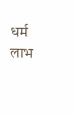धर्म लाभ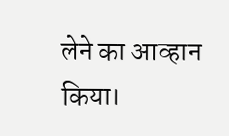लेने का आव्हान किया।